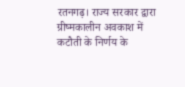रतनगढ़। राज्य सरकार द्वारा ग्रीष्मकालीन अवकाश में कटौती के निर्णय के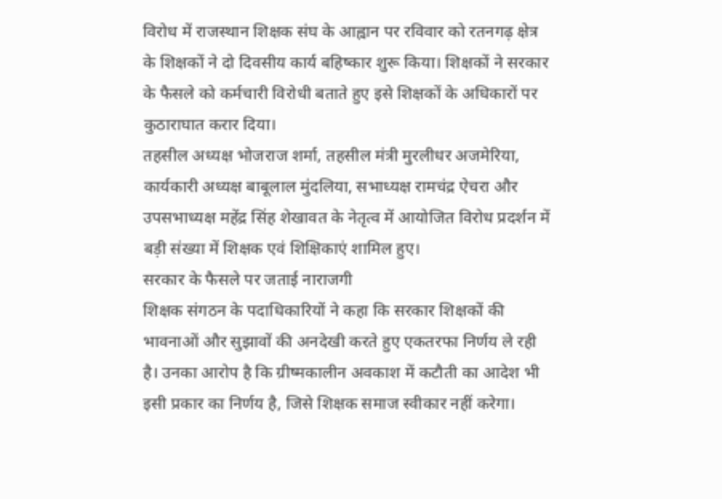विरोध में राजस्थान शिक्षक संघ के आह्वान पर रविवार को रतनगढ़ क्षेत्र के शिक्षकों ने दो दिवसीय कार्य बहिष्कार शुरू किया। शिक्षकों ने सरकार के फैसले को कर्मचारी विरोधी बताते हुए इसे शिक्षकों के अधिकारों पर कुठाराघात करार दिया।
तहसील अध्यक्ष भोजराज शर्मा, तहसील मंत्री मुरलीधर अजमेरिया, कार्यकारी अध्यक्ष बाबूलाल मुंदलिया, सभाध्यक्ष रामचंद्र ऐचरा और उपसभाध्यक्ष महेंद्र सिंह शेखावत के नेतृत्व में आयोजित विरोध प्रदर्शन में बड़ी संख्या में शिक्षक एवं शिक्षिकाएं शामिल हुए।
सरकार के फैसले पर जताई नाराजगी
शिक्षक संगठन के पदाधिकारियों ने कहा कि सरकार शिक्षकों की भावनाओं और सुझावों की अनदेखी करते हुए एकतरफा निर्णय ले रही है। उनका आरोप है कि ग्रीष्मकालीन अवकाश में कटौती का आदेश भी इसी प्रकार का निर्णय है, जिसे शिक्षक समाज स्वीकार नहीं करेगा।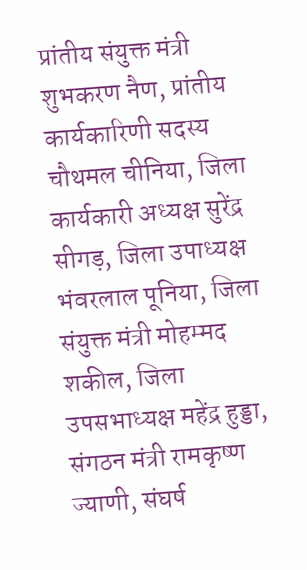प्रांतीय संयुक्त मंत्री शुभकरण नैण, प्रांतीय कार्यकारिणी सदस्य चौथमल चीनिया, जिला कार्यकारी अध्यक्ष सुरेंद्र सीगड़, जिला उपाध्यक्ष भंवरलाल पूनिया, जिला संयुक्त मंत्री मोहम्मद शकील, जिला उपसभाध्यक्ष महेंद्र हुड्डा, संगठन मंत्री रामकृष्ण ज्याणी, संघर्ष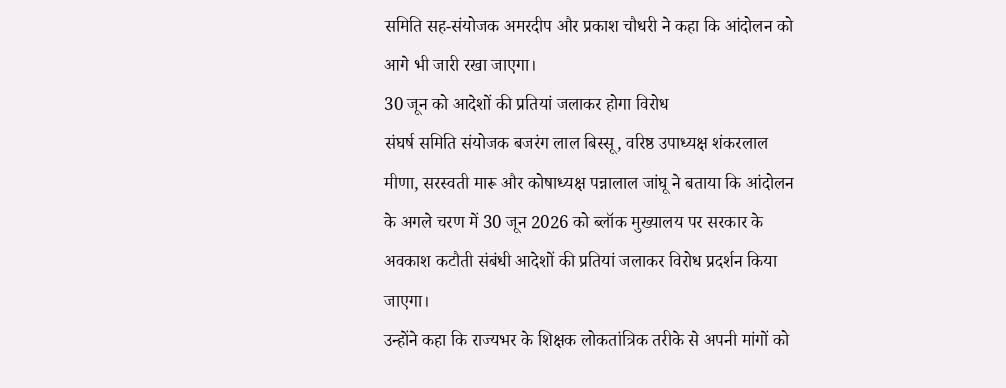समिति सह-संयोजक अमरदीप और प्रकाश चौधरी ने कहा कि आंदोलन को आगे भी जारी रखा जाएगा।
30 जून को आदेशों की प्रतियां जलाकर होगा विरोध
संघर्ष समिति संयोजक बजरंग लाल बिस्सू, वरिष्ठ उपाध्यक्ष शंकरलाल मीणा, सरस्वती मारू और कोषाध्यक्ष पन्नालाल जांघू ने बताया कि आंदोलन के अगले चरण में 30 जून 2026 को ब्लॉक मुख्यालय पर सरकार के अवकाश कटौती संबंधी आदेशों की प्रतियां जलाकर विरोध प्रदर्शन किया जाएगा।
उन्होंने कहा कि राज्यभर के शिक्षक लोकतांत्रिक तरीके से अपनी मांगों को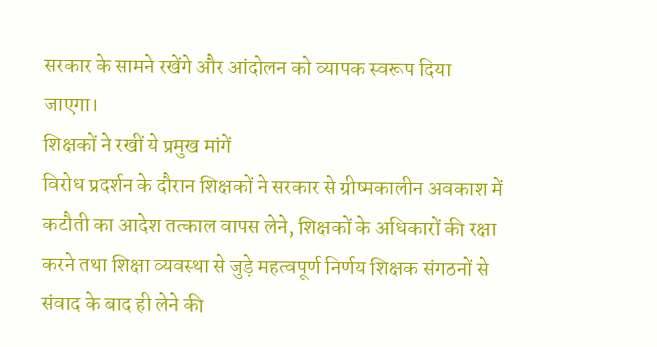सरकार के सामने रखेंगे और आंदोलन को व्यापक स्वरूप दिया जाएगा।
शिक्षकों ने रखीं ये प्रमुख मांगें
विरोध प्रदर्शन के दौरान शिक्षकों ने सरकार से ग्रीष्मकालीन अवकाश में कटौती का आदेश तत्काल वापस लेने, शिक्षकों के अधिकारों की रक्षा करने तथा शिक्षा व्यवस्था से जुड़े महत्वपूर्ण निर्णय शिक्षक संगठनों से संवाद के बाद ही लेने की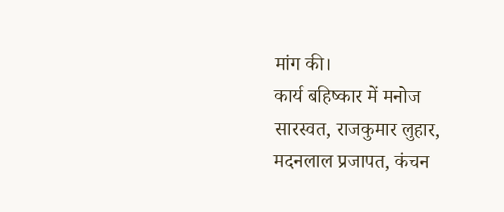मांग की।
कार्य बहिष्कार में मनोज सारस्वत, राजकुमार लुहार, मदनलाल प्रजापत, कंचन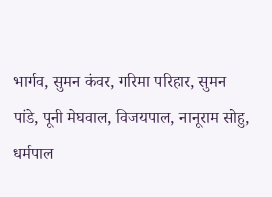भार्गव, सुमन कंवर, गरिमा परिहार, सुमन पांडे, पूनी मेघवाल, विजयपाल, नानूराम सोहु, धर्मपाल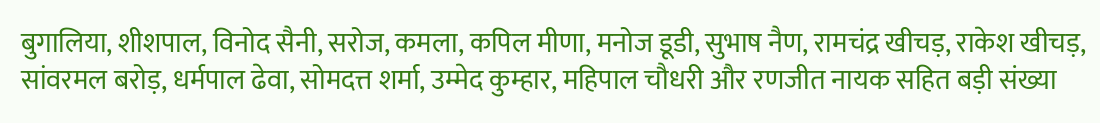बुगालिया, शीशपाल, विनोद सैनी, सरोज, कमला, कपिल मीणा, मनोज डूडी, सुभाष नैण, रामचंद्र खीचड़, राकेश खीचड़, सांवरमल बरोड़, धर्मपाल ढेवा, सोमदत्त शर्मा, उम्मेद कुम्हार, महिपाल चौधरी और रणजीत नायक सहित बड़ी संख्या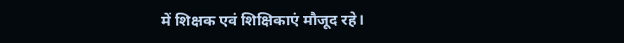में शिक्षक एवं शिक्षिकाएं मौजूद रहे।